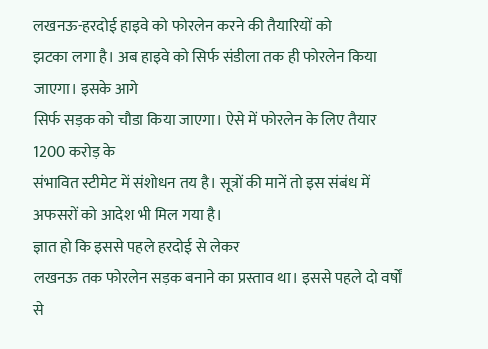लखनऊ-हरदोई हाइवे को फोरलेन करने की तैयारियों को
झटका लगा है। अब हाइवे को सिर्फ संडीला तक ही फोरलेन किया जाएगा। इसके आगे
सिर्फ सड़क को चौडा किया जाएगा। ऐसे में फोरलेन के लिए तैयार 1200 करोड़ के
संभावित स्टीमेट में संशोधन तय है। सूत्रों की मानें तो इस संबंध में
अफसरों को आदेश भी मिल गया है।
ज्ञात हो कि इससे पहले हरदोई से लेकर
लखनऊ तक फोरलेन सड़क बनाने का प्रस्ताव था। इससे पहले दो वर्षों से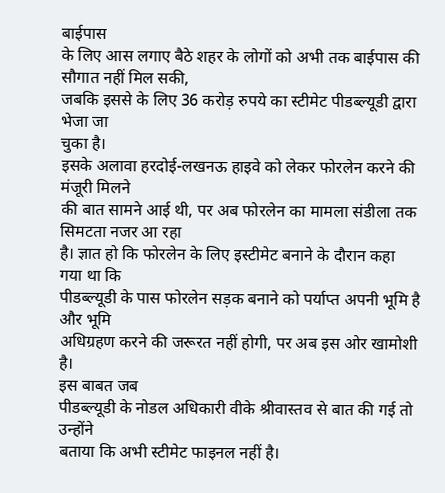बाईपास
के लिए आस लगाए बैठे शहर के लोगों को अभी तक बाईपास की सौगात नहीं मिल सकी,
जबकि इससे के लिए 36 करोड़ रुपये का स्टीमेट पीडब्ल्यूडी द्वारा भेजा जा
चुका है।
इसके अलावा हरदोई-लखनऊ हाइवे को लेकर फोरलेन करने की मंजूरी मिलने
की बात सामने आई थी, पर अब फोरलेन का मामला संडीला तक सिमटता नजर आ रहा
है। ज्ञात हो कि फोरलेन के लिए इस्टीमेट बनाने के दौरान कहा गया था कि
पीडब्ल्यूडी के पास फोरलेन सड़क बनाने को पर्याप्त अपनी भूमि है और भूमि
अधिग्रहण करने की जरूरत नहीं होगी, पर अब इस ओर खामोशी है।
इस बाबत जब
पीडब्ल्यूडी के नोडल अधिकारी वीके श्रीवास्तव से बात की गई तो उन्होंने
बताया कि अभी स्टीमेट फाइनल नहीं है।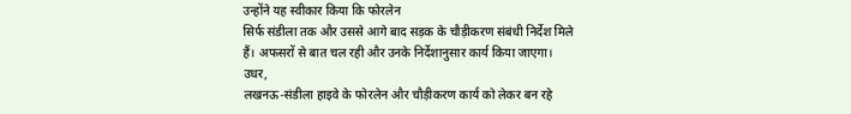उन्होंने यह स्वीकार किया कि फोरलेन
सिर्फ संडीला तक और उससे आगे बाद सड़क के चौड़ीकरण संबंधी निर्देश मिले
हैं। अफसरों से बात चल रही और उनके निर्देशानुसार कार्य किया जाएगा।
उधर,
लखनऊ-संडीला हाइवे के फोरलेन और चौड़ीकरण कार्य को लेकर बन रहे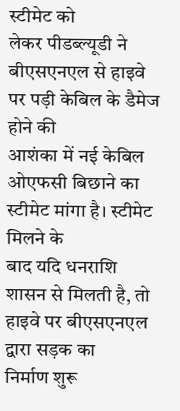स्टीमेट को
लेकर पीडब्ल्यूडी ने बीएसएनएल से हाइवे पर पड़ी केबिल के डैमेज होने की
आशंका में नई केबिल ओएफसी बिछाने का स्टीमेट मांगा है। स्टीमेट मिलने के
बाद यदि धनराशि शासन से मिलती है, तो हाइवे पर बीएसएनएल द्वारा सड़क का
निर्माण शुरू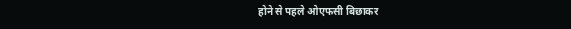होने से पहले ओएफसी बिछाकर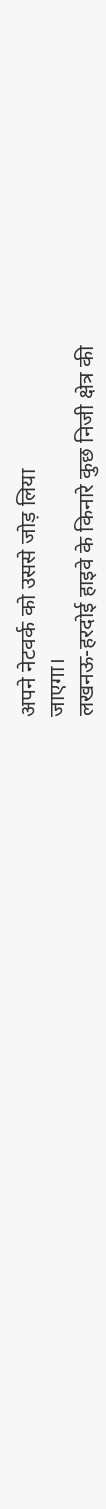अपने नेटवर्क को उससे जोड़ लिया
जाएगा।
लखनऊ-हरदोई हाइवे के किनारे कुछ निजी क्षेत्र की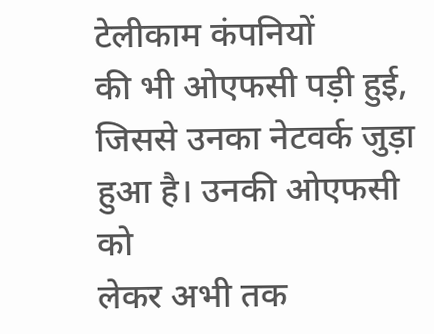टेलीकाम कंपनियों
की भी ओएफसी पड़ी हुई, जिससे उनका नेटवर्क जुड़ा हुआ है। उनकी ओएफसी को
लेकर अभी तक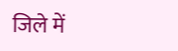जिले में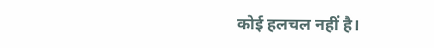कोई हलचल नहीं है।